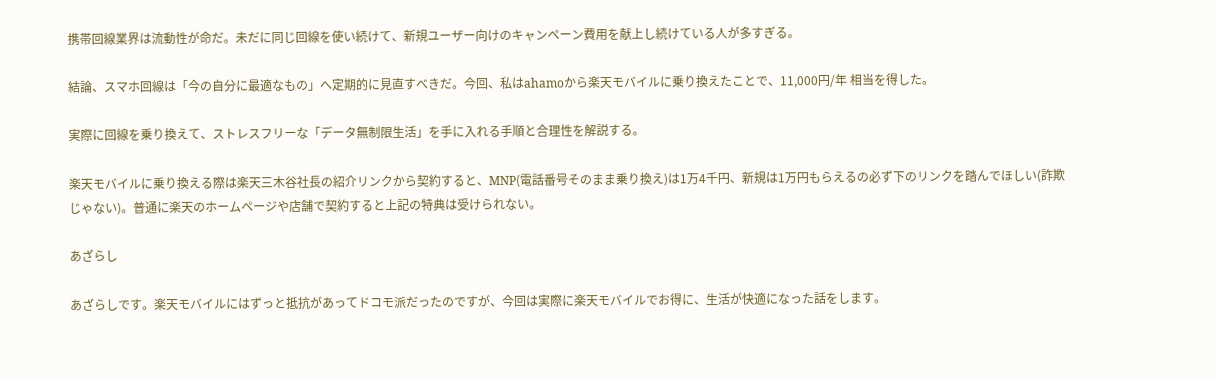携帯回線業界は流動性が命だ。未だに同じ回線を使い続けて、新規ユーザー向けのキャンペーン費用を献上し続けている人が多すぎる。

結論、スマホ回線は「今の自分に最適なもの」へ定期的に見直すべきだ。今回、私はahamoから楽天モバイルに乗り換えたことで、11,000円/年 相当を得した。

実際に回線を乗り換えて、ストレスフリーな「データ無制限生活」を手に入れる手順と合理性を解説する。

楽天モバイルに乗り換える際は楽天三木谷社長の紹介リンクから契約すると、MNP(電話番号そのまま乗り換え)は1万4千円、新規は1万円もらえるの必ず下のリンクを踏んでほしい(詐欺じゃない)。普通に楽天のホームページや店舗で契約すると上記の特典は受けられない。

あざらし

あざらしです。楽天モバイルにはずっと抵抗があってドコモ派だったのですが、今回は実際に楽天モバイルでお得に、生活が快適になった話をします。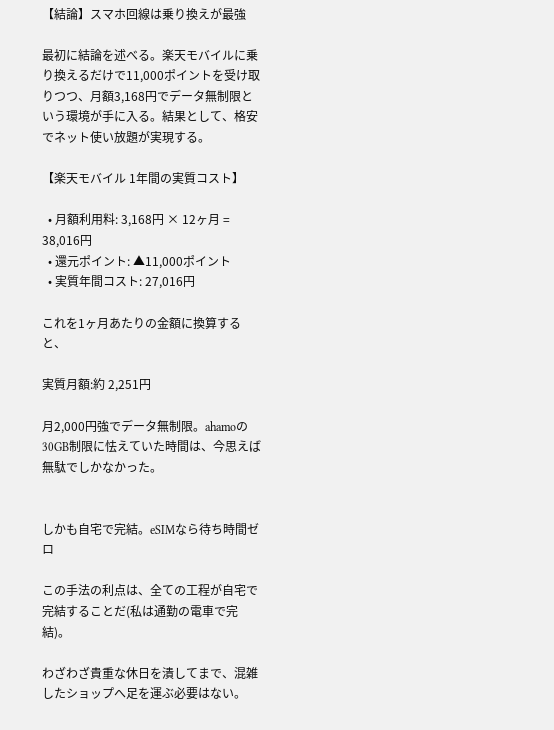【結論】スマホ回線は乗り換えが最強

最初に結論を述べる。楽天モバイルに乗り換えるだけで11,000ポイントを受け取りつつ、月額3,168円でデータ無制限という環境が手に入る。結果として、格安でネット使い放題が実現する。

【楽天モバイル 1年間の実質コスト】

  • 月額利用料: 3,168円 × 12ヶ月 = 38,016円
  • 還元ポイント: ▲11,000ポイント
  • 実質年間コスト: 27,016円

これを1ヶ月あたりの金額に換算すると、

実質月額:約 2,251円

月2,000円強でデータ無制限。ahamoの30GB制限に怯えていた時間は、今思えば無駄でしかなかった。


しかも自宅で完結。eSIMなら待ち時間ゼロ

この手法の利点は、全ての工程が自宅で完結することだ(私は通勤の電車で完結)。

わざわざ貴重な休日を潰してまで、混雑したショップへ足を運ぶ必要はない。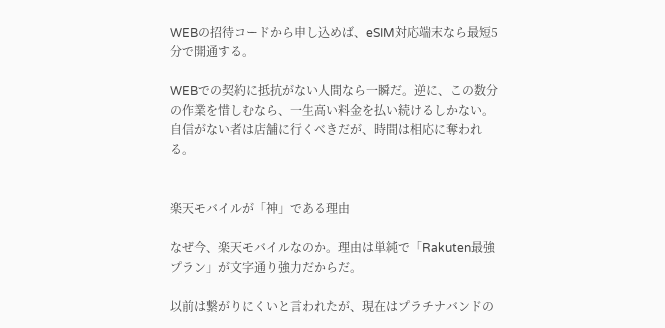WEBの招待コードから申し込めば、eSIM対応端末なら最短5分で開通する。

WEBでの契約に抵抗がない人間なら一瞬だ。逆に、この数分の作業を惜しむなら、一生高い料金を払い続けるしかない。自信がない者は店舗に行くべきだが、時間は相応に奪われる。


楽天モバイルが「神」である理由

なぜ今、楽天モバイルなのか。理由は単純で「Rakuten最強プラン」が文字通り強力だからだ。

以前は繋がりにくいと言われたが、現在はプラチナバンドの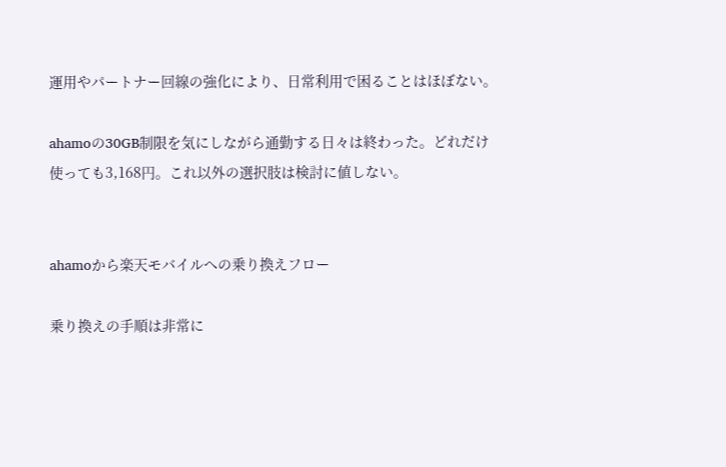運用やパートナー回線の強化により、日常利用で困ることはほぼない。

ahamoの30GB制限を気にしながら通勤する日々は終わった。どれだけ使っても3,168円。これ以外の選択肢は検討に値しない。


ahamoから楽天モバイルへの乗り換えフロー

乗り換えの手順は非常に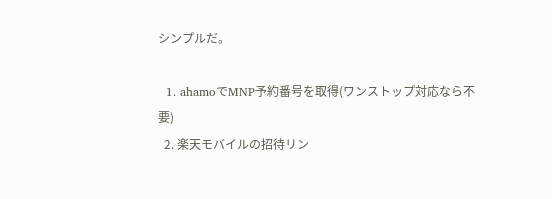シンプルだ。

  1. ahamoでMNP予約番号を取得(ワンストップ対応なら不要)
  2. 楽天モバイルの招待リン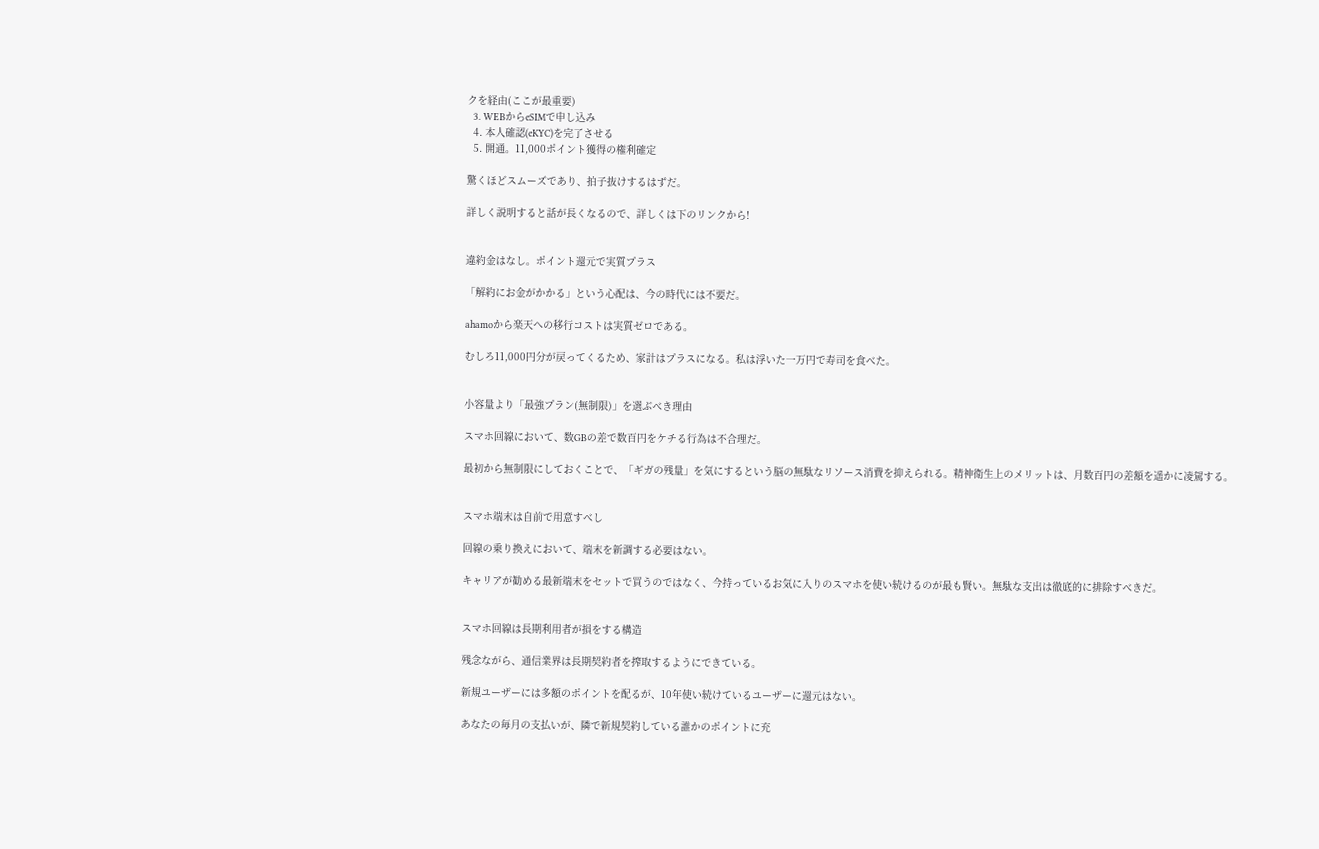クを経由(ここが最重要)
  3. WEBからeSIMで申し込み
  4. 本人確認(eKYC)を完了させる
  5. 開通。11,000ポイント獲得の権利確定

驚くほどスムーズであり、拍子抜けするはずだ。

詳しく説明すると話が長くなるので、詳しくは下のリンクから!


違約金はなし。ポイント還元で実質プラス

「解約にお金がかかる」という心配は、今の時代には不要だ。

ahamoから楽天への移行コストは実質ゼロである。

むしろ11,000円分が戻ってくるため、家計はプラスになる。私は浮いた一万円で寿司を食べた。


小容量より「最強プラン(無制限)」を選ぶべき理由

スマホ回線において、数GBの差で数百円をケチる行為は不合理だ。

最初から無制限にしておくことで、「ギガの残量」を気にするという脳の無駄なリソース消費を抑えられる。精神衛生上のメリットは、月数百円の差額を遥かに凌駕する。


スマホ端末は自前で用意すべし

回線の乗り換えにおいて、端末を新調する必要はない。

キャリアが勧める最新端末をセットで買うのではなく、今持っているお気に入りのスマホを使い続けるのが最も賢い。無駄な支出は徹底的に排除すべきだ。


スマホ回線は長期利用者が損をする構造

残念ながら、通信業界は長期契約者を搾取するようにできている。

新規ユーザーには多額のポイントを配るが、10年使い続けているユーザーに還元はない。

あなたの毎月の支払いが、隣で新規契約している誰かのポイントに充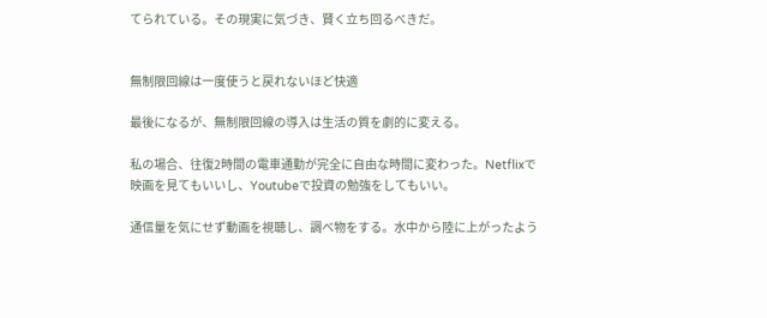てられている。その現実に気づき、賢く立ち回るべきだ。


無制限回線は一度使うと戻れないほど快適

最後になるが、無制限回線の導入は生活の質を劇的に変える。

私の場合、往復2時間の電車通勤が完全に自由な時間に変わった。Netflixで映画を見てもいいし、Youtubeで投資の勉強をしてもいい。

通信量を気にせず動画を視聴し、調べ物をする。水中から陸に上がったよう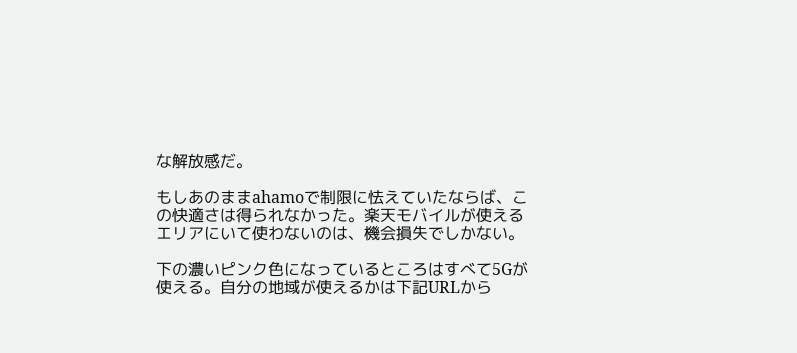な解放感だ。

もしあのままahamoで制限に怯えていたならば、この快適さは得られなかった。楽天モバイルが使えるエリアにいて使わないのは、機会損失でしかない。

下の濃いピンク色になっているところはすべて5Gが使える。自分の地域が使えるかは下記URLから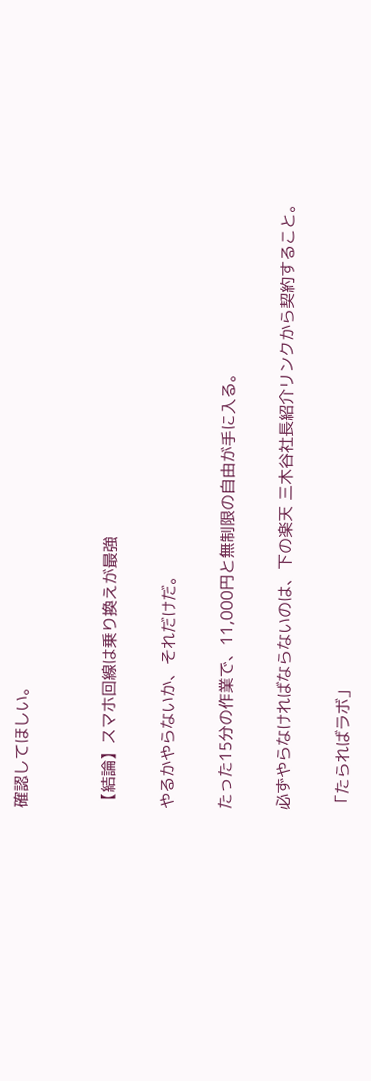確認してほしい。


【結論】スマホ回線は乗り換えが最強

やるかやらないか、それだけだ。

たった15分の作業で、11,000円と無制限の自由が手に入る。

必ずやらなければならないのは、下の楽天 三木谷社長紹介リンクから契約すること。

「たらればラボ」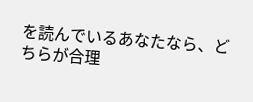を読んでいるあなたなら、どちらが合理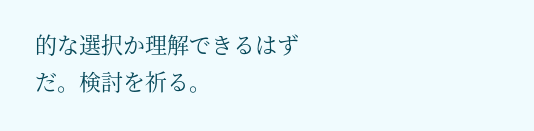的な選択か理解できるはずだ。検討を祈る。